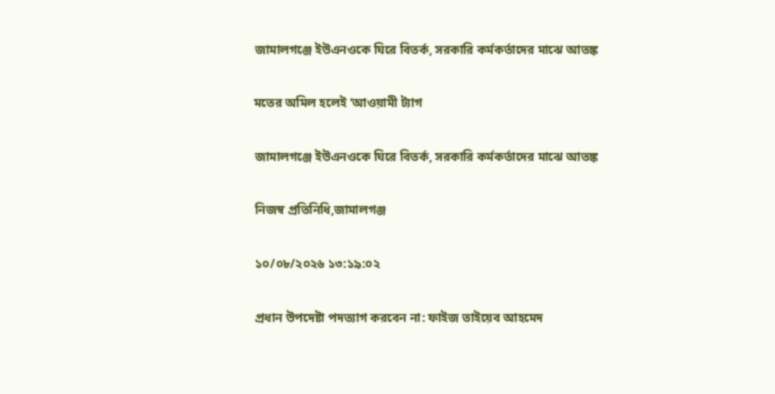জামালগঞ্জে ইউএনওকে ঘিরে বিতর্ক, সরকারি কর্মকর্তাদের মাঝে আতঙ্ক

মতের অমিল হলেই ‘আওয়ামী ট্যাগ

জামালগঞ্জে ইউএনওকে ঘিরে বিতর্ক, সরকারি কর্মকর্তাদের মাঝে আতঙ্ক

নিজস্ব প্রতিনিধি,জামালগঞ্জ

১০/০৮/২০২৬ ১৩:১৯:০২

প্রধান উপদেষ্টা পদত্যাগ করবেন না: ফাইজ তাইয়েব আহমেদ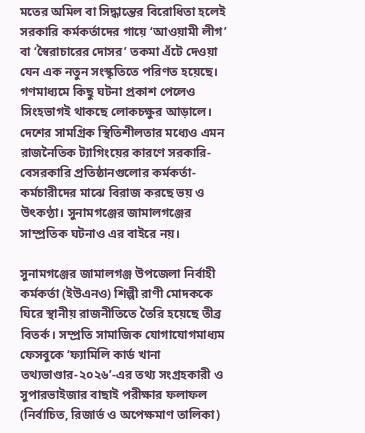মতের অমিল বা সিদ্ধান্তের বিরোধিতা হলেই সরকারি কর্মকর্তাদের গায়ে ‘আওয়ামী লীগ’ বা ‘স্বৈরাচারের দোসর’ তকমা এঁটে দেওয়া যেন এক নতুন সংস্কৃতিতে পরিণত হয়েছে। গণমাধ্যমে কিছু ঘটনা প্রকাশ পেলেও সিংহভাগই থাকছে লোকচক্ষুর আড়ালে। দেশের সামগ্রিক স্থিতিশীলতার মধ্যেও এমন রাজনৈতিক ট্যাগিংয়ের কারণে সরকারি-বেসরকারি প্রতিষ্ঠানগুলোর কর্মকর্তা-কর্মচারীদের মাঝে বিরাজ করছে ভয় ও উৎকণ্ঠা। সুনামগঞ্জের জামালগঞ্জের সাম্প্রতিক ঘটনাও এর বাইরে নয়।

সুনামগঞ্জের জামালগঞ্জ উপজেলা নির্বাহী কর্মকর্তা (ইউএনও) শিল্পী রাণী মোদককে ঘিরে স্থানীয় রাজনীতিতে তৈরি হয়েছে তীব্র বিতর্ক। সম্প্রতি সামাজিক যোগাযোগমাধ্যম ফেসবুকে ‘ফ্যামিলি কার্ড খানা তথ্যভাণ্ডার-২০২৬’-এর তথ্য সংগ্রহকারী ও সুপারভাইজার বাছাই পরীক্ষার ফলাফল (নির্বাচিত, রিজার্ভ ও অপেক্ষমাণ তালিকা)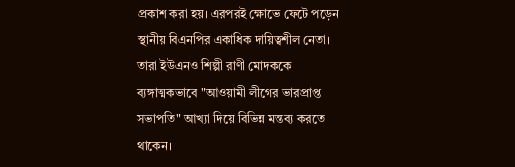প্রকাশ করা হয়। এরপরই ক্ষোভে ফেটে পড়েন স্থানীয় বিএনপির একাধিক দায়িত্বশীল নেতা। তারা ইউএনও শিল্পী রাণী মোদককে ব্যঙ্গাত্মকভাবে "আওয়ামী লীগের ভারপ্রাপ্ত সভাপতি" আখ্যা দিয়ে বিভিন্ন মন্তব্য করতে থাকেন।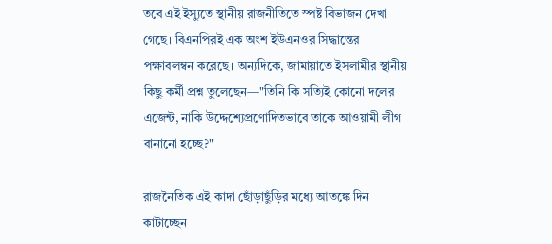তবে এই ইস্যুতে স্থানীয় রাজনীতিতে স্পষ্ট বিভাজন দেখা গেছে। বিএনপিরই এক অংশ ইউএনওর সিদ্ধান্তের পক্ষাবলম্বন করেছে। অন্যদিকে, জামায়াতে ইসলামীর স্থানীয় কিছু কর্মী প্রশ্ন তুলেছেন—"তিনি কি সত্যিই কোনো দলের এজেন্ট, নাকি উদ্দেশ্যেপ্রণোদিতভাবে তাকে আওয়ামী লীগ বানানো হচ্ছে?"

রাজনৈতিক এই কাদা ছোঁড়াছুঁড়ির মধ্যে আতঙ্কে দিন কাটাচ্ছেন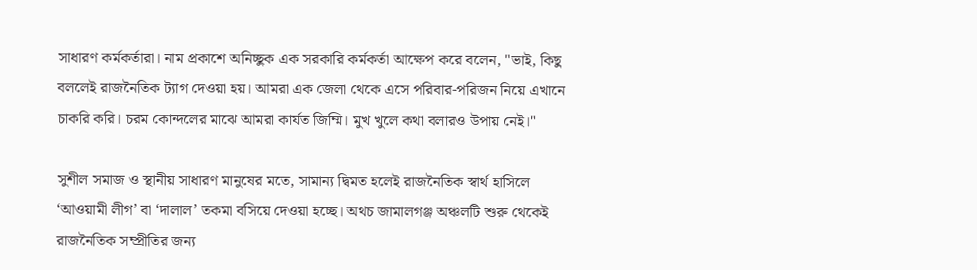সাধারণ কর্মকর্তারা। নাম প্রকাশে অনিচ্ছুক এক সরকারি কর্মকর্তা আক্ষেপ করে বলেন, "ভাই, কিছু বললেই রাজনৈতিক ট্যাগ দেওয়া হয়। আমরা এক জেলা থেকে এসে পরিবার-পরিজন নিয়ে এখানে চাকরি করি। চরম কোন্দলের মাঝে আমরা কার্যত জিম্মি। মুখ খুলে কথা বলারও উপায় নেই।"

সুশীল সমাজ ও স্থানীয় সাধারণ মানুষের মতে, সামান্য দ্বিমত হলেই রাজনৈতিক স্বার্থ হাসিলে ‘আওয়ামী লীগ’ বা ‘দালাল’ তকমা বসিয়ে দেওয়া হচ্ছে। অথচ জামালগঞ্জ অঞ্চলটি শুরু থেকেই রাজনৈতিক সম্প্রীতির জন্য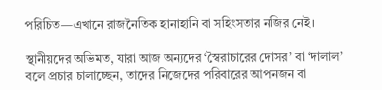পরিচিত—এখানে রাজনৈতিক হানাহানি বা সহিংসতার নজির নেই।

স্থানীয়দের অভিমত, যারা আজ অন্যদের ‘স্বৈরাচারের দোসর’ বা ‘দালাল’ বলে প্রচার চালাচ্ছেন, তাদের নিজেদের পরিবারের আপনজন বা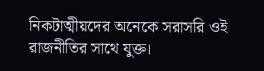নিকটাত্মীয়দের অনেকে সরাসরি ওই রাজনীতির সাথে যুক্ত।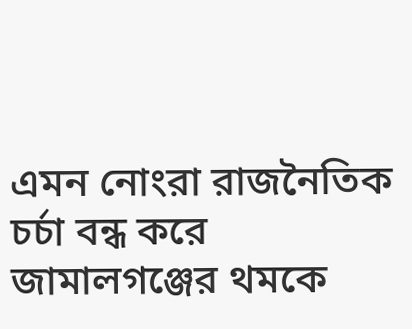এমন নোংরা রাজনৈতিক চর্চা বন্ধ করে জামালগঞ্জের থমকে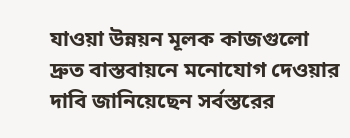যাওয়া উন্নয়ন মূলক কাজগুলো দ্রুত বাস্তবায়নে মনোযোগ দেওয়ার দাবি জানিয়েছেন সর্বস্তরের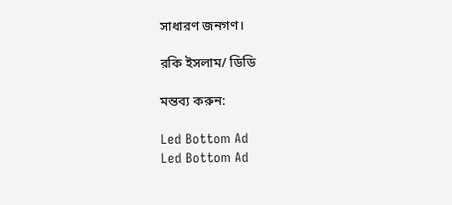সাধারণ জনগণ।

রকি ইসলাম/ ডিডি

মন্তব্য করুন:

Led Bottom Ad
Led Bottom Ad